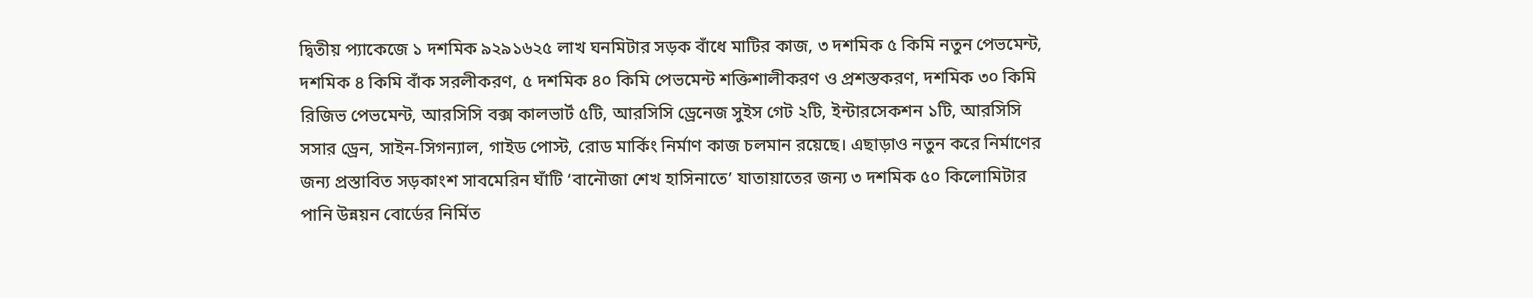দ্বিতীয় প্যাকেজে ১ দশমিক ৯২৯১৬২৫ লাখ ঘনমিটার সড়ক বাঁধে মাটির কাজ, ৩ দশমিক ৫ কিমি নতুন পেভমেন্ট, দশমিক ৪ কিমি বাঁক সরলীকরণ, ৫ দশমিক ৪০ কিমি পেভমেন্ট শক্তিশালীকরণ ও প্রশস্তকরণ, দশমিক ৩০ কিমি রিজিভ পেভমেন্ট, আরসিসি বক্স কালভার্ট ৫টি, আরসিসি ড্রেনেজ সুইস গেট ২টি, ইন্টারসেকশন ১টি, আরসিসি সসার ড্রেন, সাইন-সিগন্যাল, গাইড পোস্ট, রোড মার্কিং নির্মাণ কাজ চলমান রয়েছে। এছাড়াও নতুন করে নির্মাণের জন্য প্রস্তাবিত সড়কাংশ সাবমেরিন ঘাঁটি ‘বানৌজা শেখ হাসিনাতে’ যাতায়াতের জন্য ৩ দশমিক ৫০ কিলোমিটার পানি উন্নয়ন বোর্ডের নির্মিত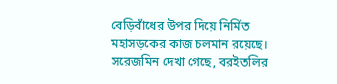বেড়িবাঁধের উপর দিয়ে নির্মিত মহাসড়কের কাজ চলমান রয়েছে।
সরেজমিন দেখা গেছে, বরইতলির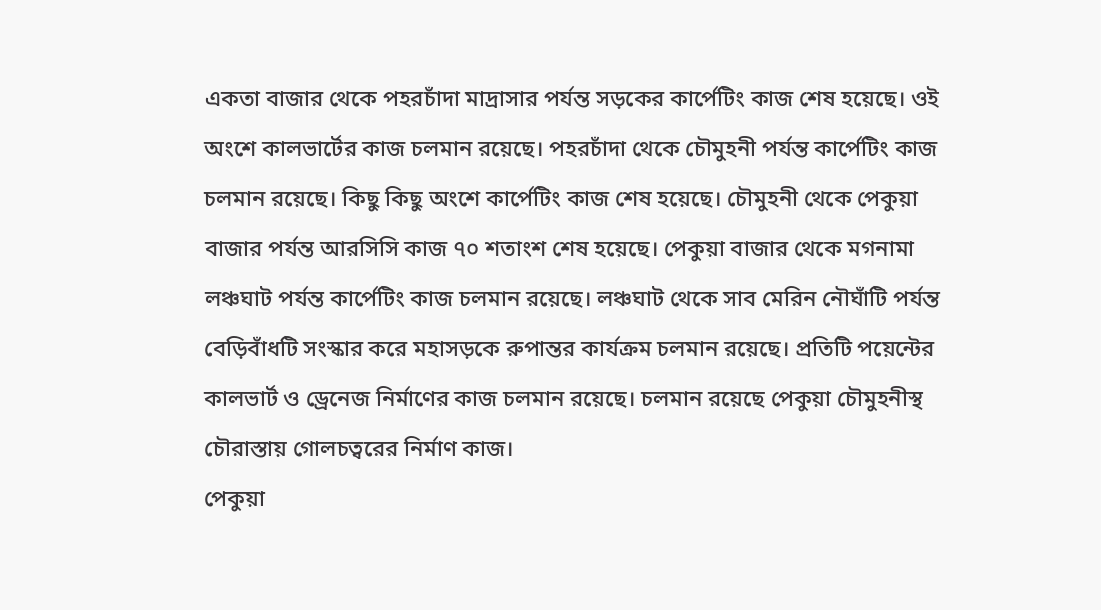একতা বাজার থেকে পহরচাঁদা মাদ্রাসার পর্যন্ত সড়কের কার্পেটিং কাজ শেষ হয়েছে। ওই অংশে কালভার্টের কাজ চলমান রয়েছে। পহরচাঁদা থেকে চৌমুহনী পর্যন্ত কার্পেটিং কাজ চলমান রয়েছে। কিছু কিছু অংশে কার্পেটিং কাজ শেষ হয়েছে। চৌমুহনী থেকে পেকুয়া বাজার পর্যন্ত আরসিসি কাজ ৭০ শতাংশ শেষ হয়েছে। পেকুয়া বাজার থেকে মগনামা লঞ্চঘাট পর্যন্ত কার্পেটিং কাজ চলমান রয়েছে। লঞ্চঘাট থেকে সাব মেরিন নৌঘাঁটি পর্যন্ত বেড়িবাঁধটি সংস্কার করে মহাসড়কে রুপান্তর কার্যক্রম চলমান রয়েছে। প্রতিটি পয়েন্টের কালভার্ট ও ড্রেনেজ নির্মাণের কাজ চলমান রয়েছে। চলমান রয়েছে পেকুয়া চৌমুহনীস্থ চৌরাস্তায় গোলচত্বরের নির্মাণ কাজ।
পেকুয়া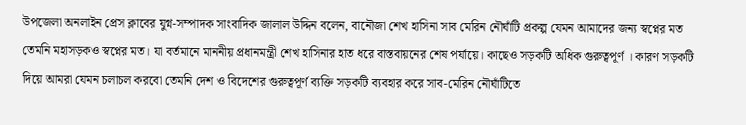উপজেলা অনলাইন প্রেস ক্লাবের যুগ্ন-সম্পাদক সাংবাদিক জালাল উদ্দিন বলেন, বানৌজা শেখ হাসিনা সাব মেরিন নৌঘাঁটি প্রকল্প যেমন আমাদের জন্য স্বপ্নের মত তেমনি মহাসড়কও স্বপ্নের মত। যা বর্তমানে মাননীয় প্রধানমন্ত্রী শেখ হাসিনার হাত ধরে বাস্তবায়নের শেষ পর্যায়ে। কাছেও সড়কটি অধিক গুরুত্বপূর্ণ । কারণ সড়কটি দিয়ে আমরা যেমন চলাচল করবো তেমনি দেশ ও বিদেশের গুরুত্বপূর্ণ ব্যক্তি সড়কটি ব্যবহার করে সাব-মেরিন নৌঘাঁটিতে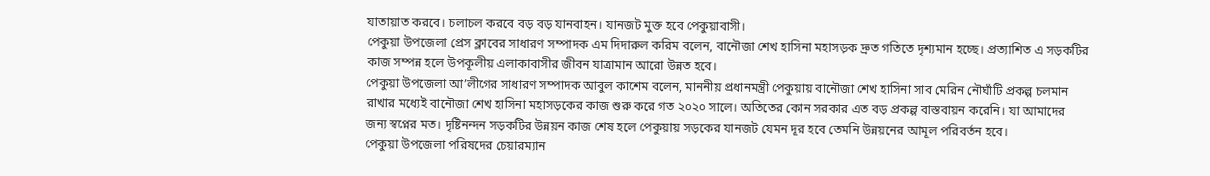যাতায়াত করবে। চলাচল করবে বড় বড় যানবাহন। যানজট মুক্ত হবে পেকুয়াবাসী।
পেকুয়া উপজেলা প্রেস ক্লাবের সাধারণ সম্পাদক এম দিদারুল করিম বলেন, বানৌজা শেখ হাসিনা মহাসড়ক দ্রুত গতিতে দৃশ্যমান হচ্ছে। প্রত্যাশিত এ সড়কটির কাজ সম্পন্ন হলে উপকূলীয় এলাকাবাসীর জীবন যাত্রামান আরো উন্নত হবে।
পেকুয়া উপজেলা আ’লীগের সাধারণ সম্পাদক আবুল কাশেম বলেন, মাননীয় প্রধানমন্ত্রী পেকুয়ায় বানৌজা শেখ হাসিনা সাব মেরিন নৌঘাঁটি প্রকল্প চলমান রাখার মধ্যেই বানৌজা শেখ হাসিনা মহাসড়কের কাজ শুরু করে গত ২০২০ সালে। অতিতের কোন সরকার এত বড় প্রকল্প বাস্তবায়ন করেনি। যা আমাদের জন্য স্বপ্নের মত। দৃষ্টিনন্দন সড়কটির উন্নয়ন কাজ শেষ হলে পেকুয়ায় সড়কের যানজট যেমন দূর হবে তেমনি উন্নয়নের আমূল পরিবর্তন হবে।
পেকুয়া উপজেলা পরিষদের চেয়ারম্যান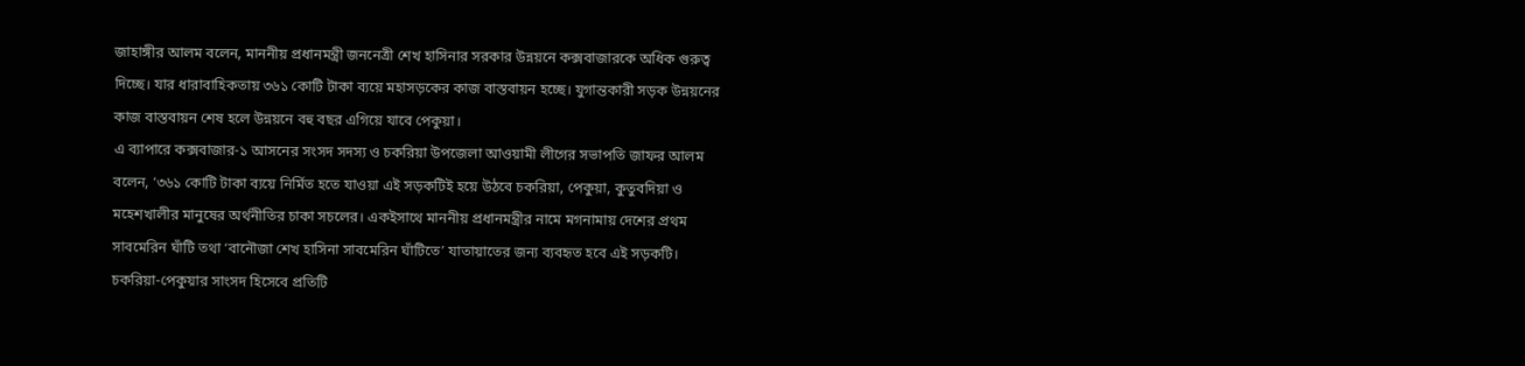জাহাঙ্গীর আলম বলেন, মাননীয় প্রধানমন্ত্রী জননেত্রী শেখ হাসিনার সরকার উন্নয়নে কক্সবাজারকে অধিক গুরুত্ব দিচ্ছে। যার ধারাবাহিকতায় ৩৬১ কোটি টাকা ব্যয়ে মহাসড়কের কাজ বাস্তবায়ন হচ্ছে। যুগান্তকারী সড়ক উন্নয়নের কাজ বাস্তবায়ন শেষ হলে উন্নয়নে বহু বছর এগিয়ে যাবে পেকুয়া।
এ ব্যাপারে কক্সবাজার-১ আসনের সংসদ সদস্য ও চকরিয়া উপজেলা আওয়ামী লীগের সভাপতি জাফর আলম বলেন, ‘৩৬১ কোটি টাকা ব্যয়ে নির্মিত হতে যাওয়া এই সড়কটিই হয়ে উঠবে চকরিয়া, পেকুয়া, কুতুবদিয়া ও মহেশখালীর মানুষের অর্থনীতির চাকা সচলের। একইসাথে মাননীয় প্রধানমন্ত্রীর নামে মগনামায় দেশের প্রথম সাবমেরিন ঘাঁটি তথা ‘বানৌজা শেখ হাসিনা সাবমেরিন ঘাঁটিতে’ যাতায়াতের জন্য ব্যবহৃত হবে এই সড়কটি। চকরিয়া-পেকুয়ার সাংসদ হিসেবে প্রতিটি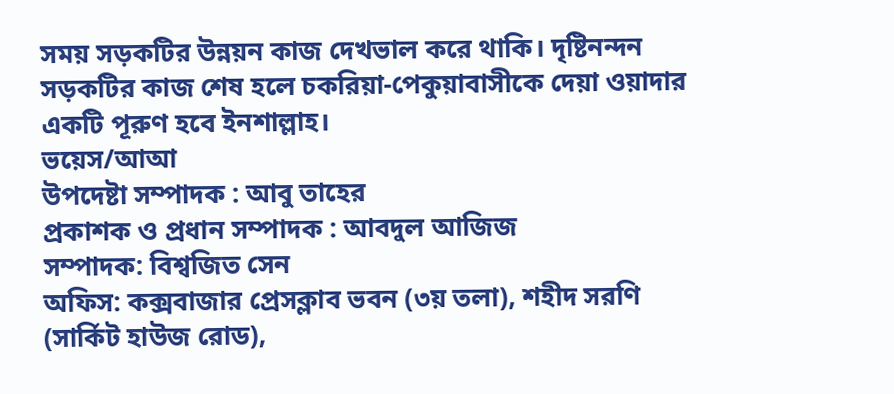সময় সড়কটির উন্নয়ন কাজ দেখভাল করে থাকি। দৃষ্টিনন্দন সড়কটির কাজ শেষ হলে চকরিয়া-পেকুয়াবাসীকে দেয়া ওয়াদার একটি পূরুণ হবে ইনশাল্লাহ।
ভয়েস/আআ
উপদেষ্টা সম্পাদক : আবু তাহের
প্রকাশক ও প্রধান সম্পাদক : আবদুল আজিজ
সম্পাদক: বিশ্বজিত সেন
অফিস: কক্সবাজার প্রেসক্লাব ভবন (৩য় তলা), শহীদ সরণি (সার্কিট হাউজ রোড),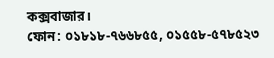কক্সবাজার।
ফোন: ০১৮১৮-৭৬৬৮৫৫, ০১৫৫৮-৫৭৮৫২৩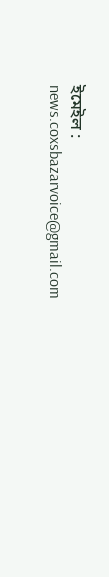ইমেইল : news.coxsbazarvoice@gmail.com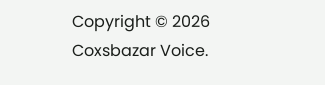Copyright © 2026 Coxsbazar Voice.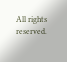All rights reserved.